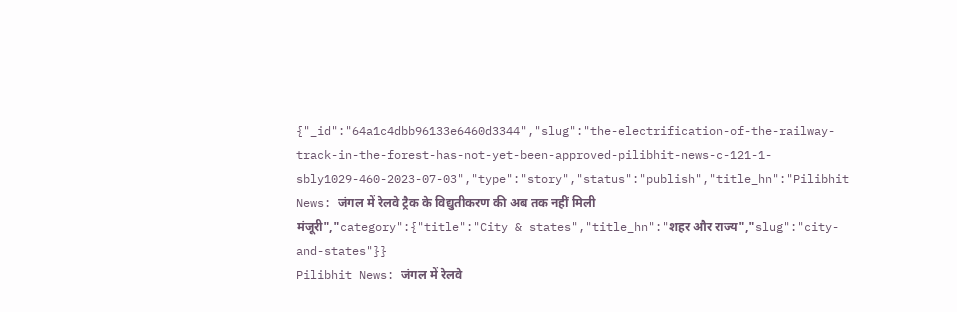{"_id":"64a1c4dbb96133e6460d3344","slug":"the-electrification-of-the-railway-track-in-the-forest-has-not-yet-been-approved-pilibhit-news-c-121-1-sbly1029-460-2023-07-03","type":"story","status":"publish","title_hn":"Pilibhit News: जंगल में रेलवे ट्रैक के विद्युतीकरण की अब तक नहीं मिली मंजूरी","category":{"title":"City & states","title_hn":"शहर और राज्य","slug":"city-and-states"}}
Pilibhit News: जंगल में रेलवे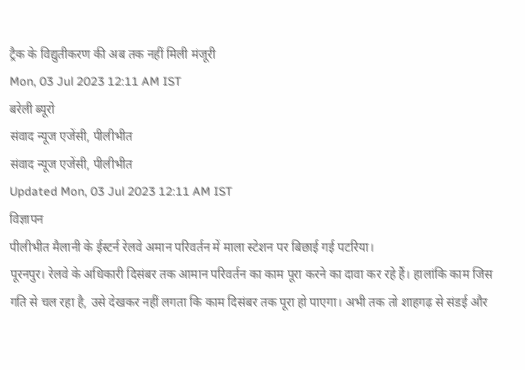ट्रैक के विद्युतीकरण की अब तक नहीं मिली मंजूरी
Mon, 03 Jul 2023 12:11 AM IST
बरेली ब्यूरो
संवाद न्यूज एजेंसी, पीलीभीत
संवाद न्यूज एजेंसी, पीलीभीत
Updated Mon, 03 Jul 2023 12:11 AM IST
विज्ञापन
पीलीभीत मैलानी के ईस्टर्न रेलवे अमान परिवर्तन में माला स्टेशन पर बिछाई गई पटरिया।
पूरनपुर। रेलवे के अधिकारी दिसंबर तक आमान परिवर्तन का काम पूरा करने का दावा कर रहे हैं। हालांकि काम जिस गति से चल रहा है, उसे देखकर नहीं लगता कि काम दिसंबर तक पूरा हो पाएगा। अभी तक तो शाहगढ़ से संडई और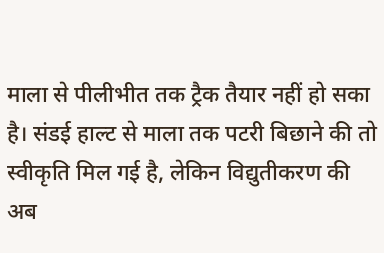माला से पीलीभीत तक ट्रैक तैयार नहीं हो सका है। संडई हाल्ट से माला तक पटरी बिछाने की तो स्वीकृति मिल गई है, लेकिन विद्युतीकरण की अब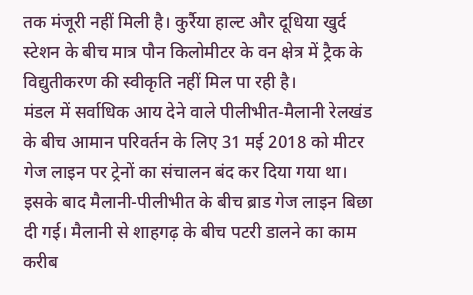तक मंजूरी नहीं मिली है। कुर्रैया हाल्ट और दूधिया खुर्द स्टेशन के बीच मात्र पौन किलोमीटर के वन क्षेत्र में ट्रैक के विद्युतीकरण की स्वीकृति नहीं मिल पा रही है।
मंडल में सर्वाधिक आय देने वाले पीलीभीत-मैलानी रेलखंड के बीच आमान परिवर्तन के लिए 31 मई 2018 को मीटर गेज लाइन पर ट्रेनों का संचालन बंद कर दिया गया था। इसके बाद मैलानी-पीलीभीत के बीच ब्राड गेज लाइन बिछा दी गई। मैलानी से शाहगढ़ के बीच पटरी डालने का काम करीब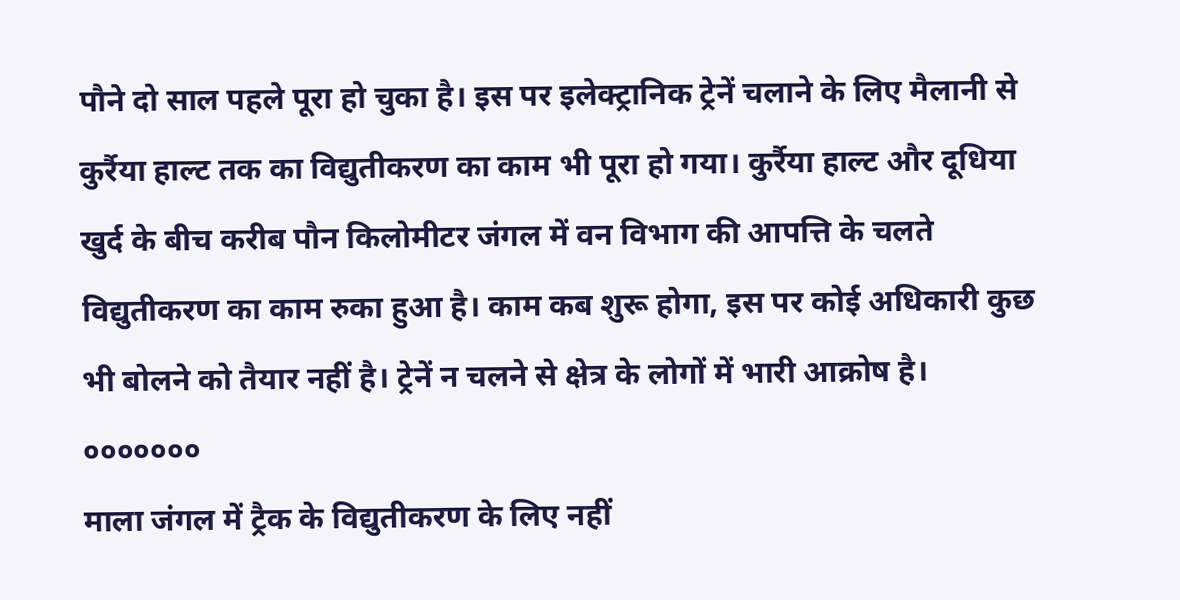पौने दो साल पहले पूरा हो चुका है। इस पर इलेक्ट्रानिक ट्रेनें चलाने के लिए मैलानी से कुर्रैया हाल्ट तक का विद्युतीकरण का काम भी पूरा हो गया। कुर्रैया हाल्ट और दूधिया खुर्द के बीच करीब पौन किलोमीटर जंगल में वन विभाग की आपत्ति के चलते विद्युतीकरण का काम रुका हुआ है। काम कब शुरू होगा, इस पर कोई अधिकारी कुछ भी बोलने को तैयार नहीं है। ट्रेनें न चलने से क्षेत्र के लोगों में भारी आक्रोष है।
०००००००
माला जंगल में ट्रैक के विद्युतीकरण के लिए नहीं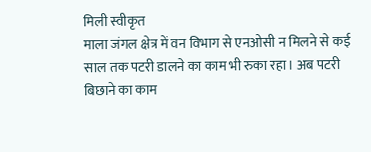मिली स्वीकृत
माला जंगल क्षेत्र में वन विभाग से एनओसी न मिलने से कई साल तक पटरी डालने का काम भी रुका रहा। अब पटरी बिछाने का काम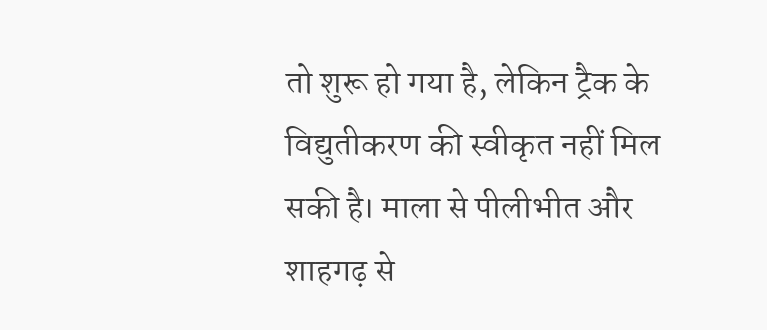तो शुरू हो गया है, लेकिन ट्रैक के विद्युतीकरण की स्वीकृत नहीं मिल सकी है। माला से पीलीभीत और शाहगढ़ से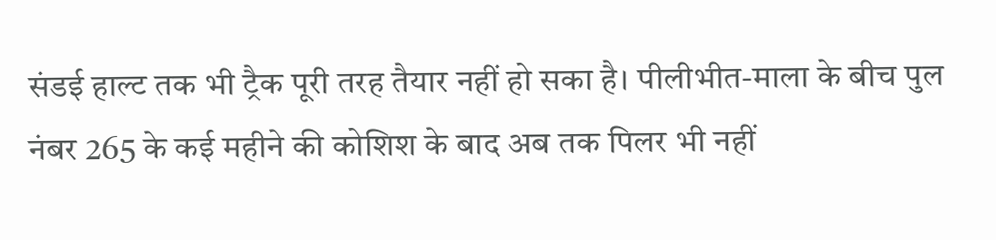संडई हाल्ट तक भी ट्रैक पूरी तरह तैयार नहीं हो सका है। पीलीभीत-माला के बीच पुल नंबर 265 के कई महीने की कोशिश के बाद अब तक पिलर भी नहीं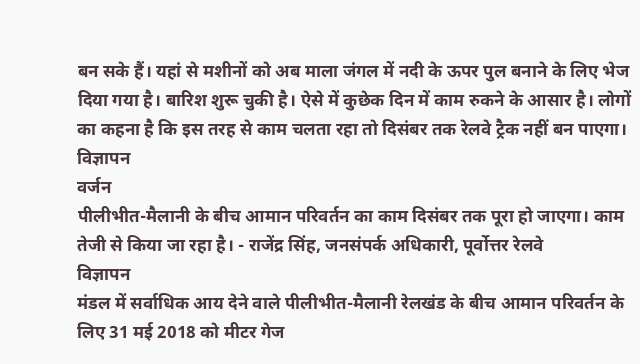बन सके हैं। यहां से मशीनों को अब माला जंगल में नदी के ऊपर पुल बनाने के लिए भेज दिया गया है। बारिश शुरू चुकी है। ऐसे में कुछेक दिन में काम रुकने के आसार है। लोगों का कहना है कि इस तरह से काम चलता रहा तो दिसंबर तक रेलवे ट्रैक नहीं बन पाएगा।
विज्ञापन
वर्जन
पीलीभीत-मैलानी के बीच आमान परिवर्तन का काम दिसंबर तक पूरा हो जाएगा। काम तेजी से किया जा रहा है। - राजेंद्र सिंह, जनसंपर्क अधिकारी, पूर्वोत्तर रेलवे
विज्ञापन
मंडल में सर्वाधिक आय देने वाले पीलीभीत-मैलानी रेलखंड के बीच आमान परिवर्तन के लिए 31 मई 2018 को मीटर गेज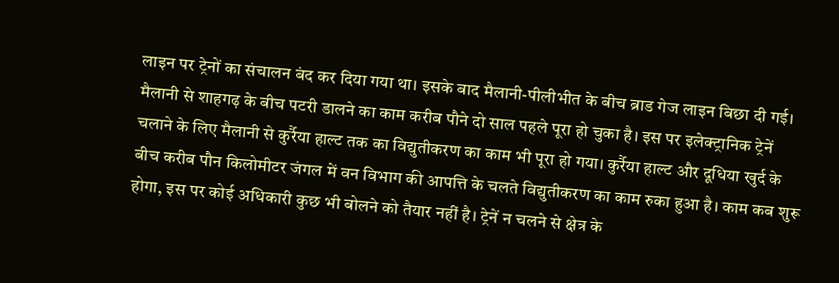लाइन पर ट्रेनों का संचालन बंद कर दिया गया था। इसके बाद मैलानी-पीलीभीत के बीच ब्राड गेज लाइन बिछा दी गई। मैलानी से शाहगढ़ के बीच पटरी डालने का काम करीब पौने दो साल पहले पूरा हो चुका है। इस पर इलेक्ट्रानिक ट्रेनें चलाने के लिए मैलानी से कुर्रैया हाल्ट तक का विद्युतीकरण का काम भी पूरा हो गया। कुर्रैया हाल्ट और दूधिया खुर्द के बीच करीब पौन किलोमीटर जंगल में वन विभाग की आपत्ति के चलते विद्युतीकरण का काम रुका हुआ है। काम कब शुरू होगा, इस पर कोई अधिकारी कुछ भी बोलने को तैयार नहीं है। ट्रेनें न चलने से क्षेत्र के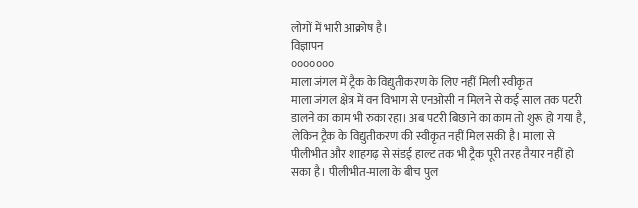लोगों में भारी आक्रोष है।
विज्ञापन
०००००००
माला जंगल में ट्रैक के विद्युतीकरण के लिए नहीं मिली स्वीकृत
माला जंगल क्षेत्र में वन विभाग से एनओसी न मिलने से कई साल तक पटरी डालने का काम भी रुका रहा। अब पटरी बिछाने का काम तो शुरू हो गया है, लेकिन ट्रैक के विद्युतीकरण की स्वीकृत नहीं मिल सकी है। माला से पीलीभीत और शाहगढ़ से संडई हाल्ट तक भी ट्रैक पूरी तरह तैयार नहीं हो सका है। पीलीभीत-माला के बीच पुल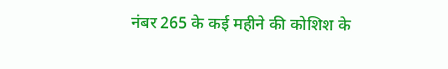नंबर 265 के कई महीने की कोशिश के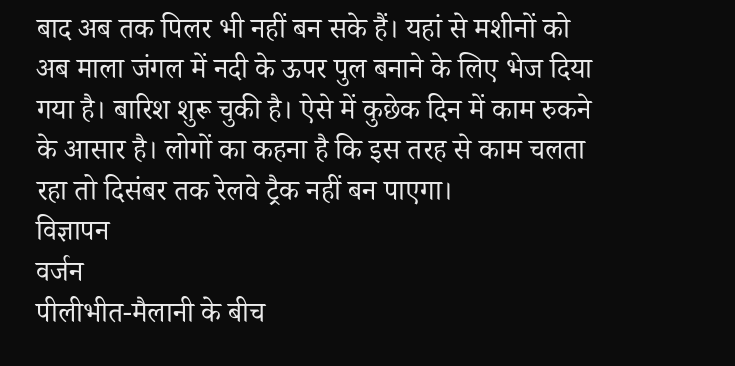बाद अब तक पिलर भी नहीं बन सके हैं। यहां से मशीनों को अब माला जंगल में नदी के ऊपर पुल बनाने के लिए भेज दिया गया है। बारिश शुरू चुकी है। ऐसे में कुछेक दिन में काम रुकने के आसार है। लोगों का कहना है कि इस तरह से काम चलता रहा तो दिसंबर तक रेलवे ट्रैक नहीं बन पाएगा।
विज्ञापन
वर्जन
पीलीभीत-मैलानी के बीच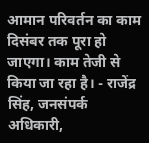आमान परिवर्तन का काम दिसंबर तक पूरा हो जाएगा। काम तेजी से किया जा रहा है। - राजेंद्र सिंह, जनसंपर्क अधिकारी,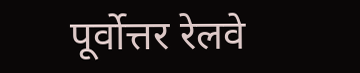पूर्वोत्तर रेलवे